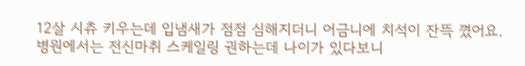12살 시츄 키우는데 입냄새가 점점 심해지더니 어금니에 치석이 잔뜩 꼈어요. 병원에서는 전신마취 스케일링 권하는데 나이가 있다보니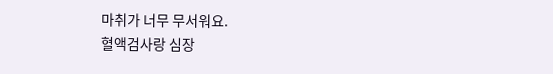마취가 너무 무서워요.
혈액검사랑 심장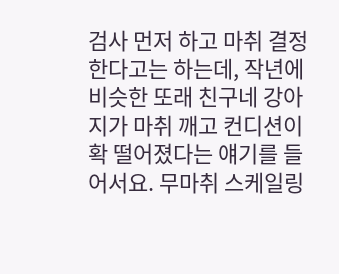검사 먼저 하고 마취 결정한다고는 하는데, 작년에 비슷한 또래 친구네 강아지가 마취 깨고 컨디션이 확 떨어졌다는 얘기를 들어서요. 무마취 스케일링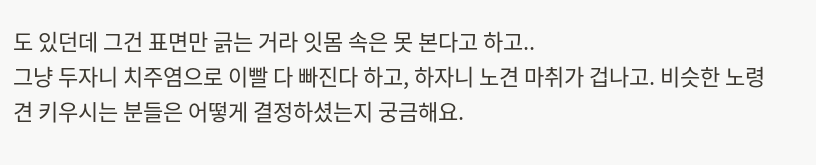도 있던데 그건 표면만 긁는 거라 잇몸 속은 못 본다고 하고..
그냥 두자니 치주염으로 이빨 다 빠진다 하고, 하자니 노견 마취가 겁나고. 비슷한 노령견 키우시는 분들은 어떻게 결정하셨는지 궁금해요.